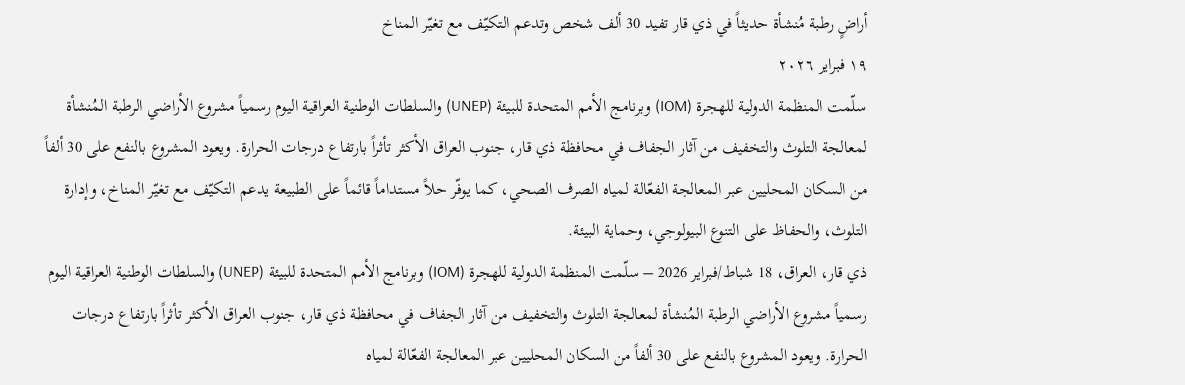أراضٍ رطبة مُنشأة حديثاً في ذي قار تفيد 30 ألف شخص وتدعم التكيّف مع تغيّر المناخ
١٩ فبراير ٢٠٢٦
سلّمت المنظمة الدولية للهجرة (IOM) وبرنامج الأمم المتحدة للبيئة (UNEP) والسلطات الوطنية العراقية اليوم رسمياً مشروع الأراضي الرطبة المُنشأة لمعالجة التلوث والتخفيف من آثار الجفاف في محافظة ذي قار، جنوب العراق الأكثر تأثراً بارتفاع درجات الحرارة. ويعود المشروع بالنفع على 30 ألفاً من السكان المحليين عبر المعالجة الفعّالة لمياه الصرف الصحي، كما يوفّر حلاً مستداماً قائماً على الطبيعة يدعم التكيّف مع تغيّر المناخ، وإدارة التلوث، والحفاظ على التنوع البيولوجي، وحماية البيئة.
ذي قار، العراق، 18 شباط/فبراير 2026 – سلّمت المنظمة الدولية للهجرة (IOM) وبرنامج الأمم المتحدة للبيئة (UNEP) والسلطات الوطنية العراقية اليوم رسمياً مشروع الأراضي الرطبة المُنشأة لمعالجة التلوث والتخفيف من آثار الجفاف في محافظة ذي قار، جنوب العراق الأكثر تأثراً بارتفاع درجات الحرارة. ويعود المشروع بالنفع على 30 ألفاً من السكان المحليين عبر المعالجة الفعّالة لمياه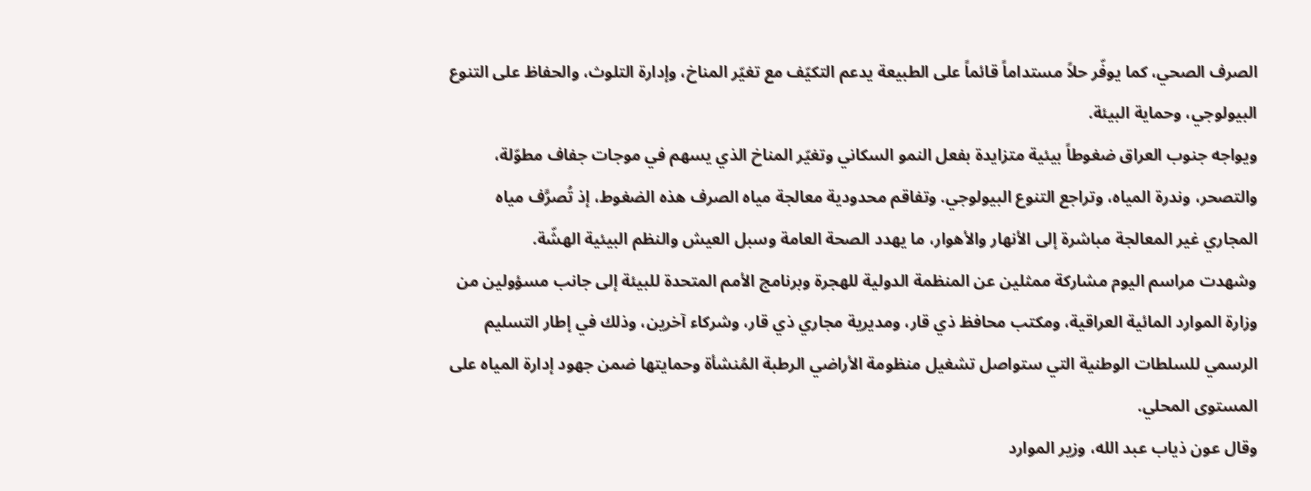الصرف الصحي، كما يوفّر حلاً مستداماً قائماً على الطبيعة يدعم التكيّف مع تغيّر المناخ، وإدارة التلوث، والحفاظ على التنوع البيولوجي، وحماية البيئة.
ويواجه جنوب العراق ضغوطاً بيئية متزايدة بفعل النمو السكاني وتغيّر المناخ الذي يسهم في موجات جفاف مطوّلة، والتصحر، وندرة المياه، وتراجع التنوع البيولوجي. وتفاقم محدودية معالجة مياه الصرف هذه الضغوط، إذ تُصرَّف مياه المجاري غير المعالجة مباشرة إلى الأنهار والأهوار، ما يهدد الصحة العامة وسبل العيش والنظم البيئية الهشّة.
وشهدت مراسم اليوم مشاركة ممثلين عن المنظمة الدولية للهجرة وبرنامج الأمم المتحدة للبيئة إلى جانب مسؤولين من وزارة الموارد المائية العراقية، ومكتب محافظ ذي قار، ومديرية مجاري ذي قار، وشركاء آخرين، وذلك في إطار التسليم الرسمي للسلطات الوطنية التي ستواصل تشغيل منظومة الأراضي الرطبة المُنشأة وحمايتها ضمن جهود إدارة المياه على المستوى المحلي.
وقال عون ذياب عبد الله، وزير الموارد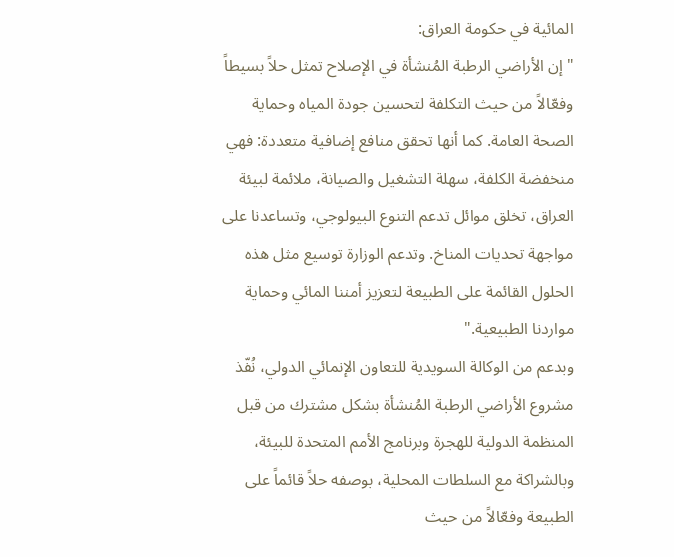المائية في حكومة العراق:
"إن الأراضي الرطبة المُنشأة في الإصلاح تمثل حلاً بسيطاً وفعّالاً من حيث التكلفة لتحسين جودة المياه وحماية الصحة العامة. كما أنها تحقق منافع إضافية متعددة: فهي منخفضة الكلفة، سهلة التشغيل والصيانة، ملائمة لبيئة العراق، تخلق موائل تدعم التنوع البيولوجي، وتساعدنا على مواجهة تحديات المناخ. وتدعم الوزارة توسيع مثل هذه الحلول القائمة على الطبيعة لتعزيز أمننا المائي وحماية مواردنا الطبيعية."
وبدعم من الوكالة السويدية للتعاون الإنمائي الدولي، نُفّذ مشروع الأراضي الرطبة المُنشأة بشكل مشترك من قبل المنظمة الدولية للهجرة وبرنامج الأمم المتحدة للبيئة، وبالشراكة مع السلطات المحلية، بوصفه حلاً قائماً على الطبيعة وفعّالاً من حيث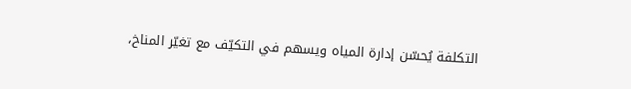التكلفة يُحسّن إدارة المياه ويسهم في التكيّف مع تغيّر المناخ،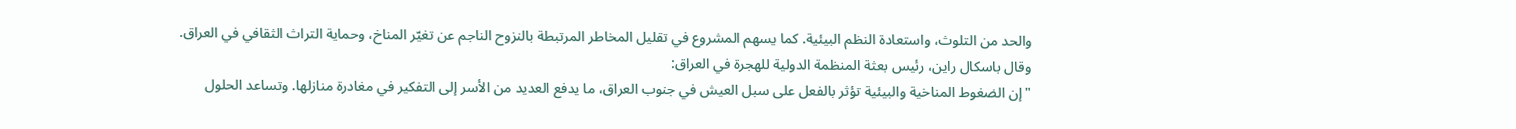والحد من التلوث، واستعادة النظم البيئية. كما يسهم المشروع في تقليل المخاطر المرتبطة بالنزوح الناجم عن تغيّر المناخ، وحماية التراث الثقافي في العراق.
وقال باسكال راين، رئيس بعثة المنظمة الدولية للهجرة في العراق:
"إن الضغوط المناخية والبيئية تؤثر بالفعل على سبل العيش في جنوب العراق، ما يدفع العديد من الأسر إلى التفكير في مغادرة منازلها. وتساعد الحلول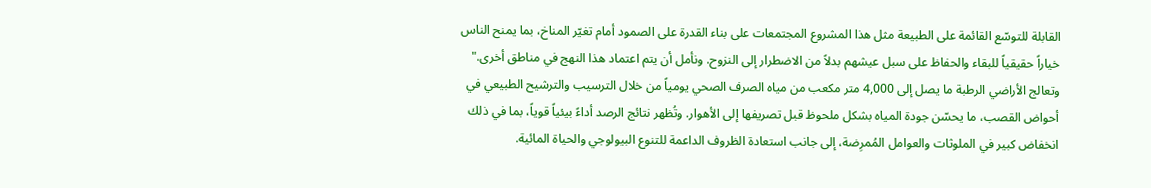القابلة للتوسّع القائمة على الطبيعة مثل هذا المشروع المجتمعات على بناء القدرة على الصمود أمام تغيّر المناخ، بما يمنح الناس خياراً حقيقياً للبقاء والحفاظ على سبل عيشهم بدلاً من الاضطرار إلى النزوح. ونأمل أن يتم اعتماد هذا النهج في مناطق أخرى."
وتعالج الأراضي الرطبة ما يصل إلى 4,000 متر مكعب من مياه الصرف الصحي يومياً من خلال الترسيب والترشيح الطبيعي في أحواض القصب، ما يحسّن جودة المياه بشكل ملحوظ قبل تصريفها إلى الأهوار. وتُظهر نتائج الرصد أداءً بيئياً قوياً، بما في ذلك انخفاض كبير في الملوثات والعوامل المُمرِضة، إلى جانب استعادة الظروف الداعمة للتنوع البيولوجي والحياة المائية.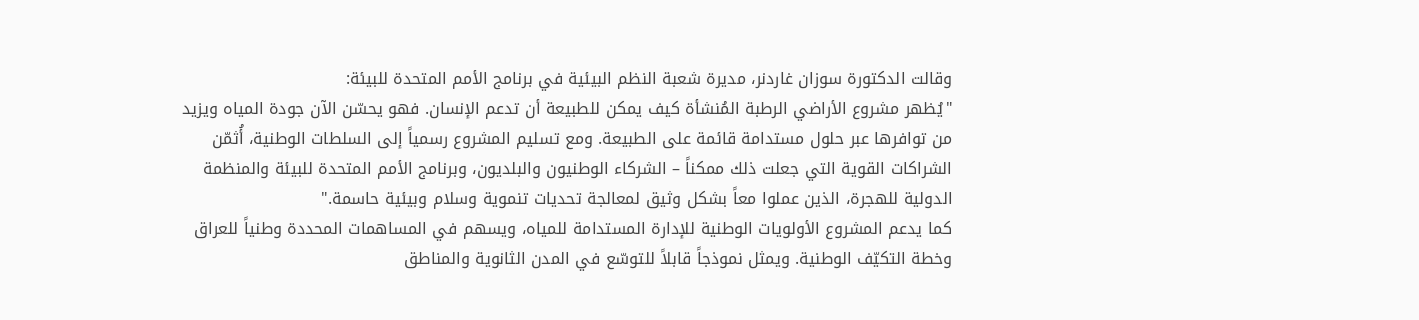وقالت الدكتورة سوزان غاردنر، مديرة شعبة النظم البيئية في برنامج الأمم المتحدة للبيئة:
"يُظهر مشروع الأراضي الرطبة المُنشأة كيف يمكن للطبيعة أن تدعم الإنسان. فهو يحسّن الآن جودة المياه ويزيد من توافرها عبر حلول مستدامة قائمة على الطبيعة. ومع تسليم المشروع رسمياً إلى السلطات الوطنية، أُثمّن الشراكات القوية التي جعلت ذلك ممكناً – الشركاء الوطنيون والبلديون، وبرنامج الأمم المتحدة للبيئة والمنظمة الدولية للهجرة، الذين عملوا معاً بشكل وثيق لمعالجة تحديات تنموية وسلام وبيئية حاسمة."
كما يدعم المشروع الأولويات الوطنية للإدارة المستدامة للمياه، ويسهم في المساهمات المحددة وطنياً للعراق وخطة التكيّف الوطنية. ويمثل نموذجاً قابلاً للتوسّع في المدن الثانوية والمناطق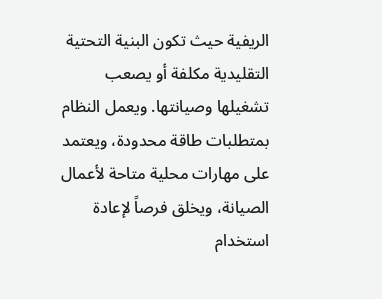الريفية حيث تكون البنية التحتية التقليدية مكلفة أو يصعب تشغيلها وصيانتها. ويعمل النظام بمتطلبات طاقة محدودة، ويعتمد على مهارات محلية متاحة لأعمال الصيانة، ويخلق فرصاً لإعادة استخدام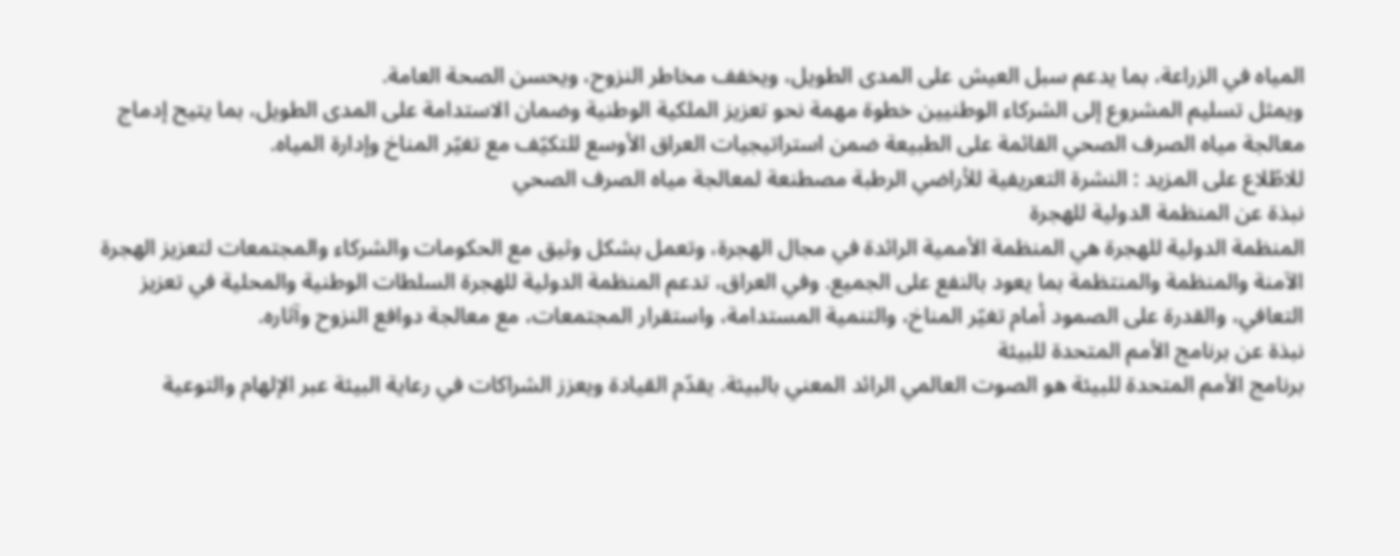المياه في الزراعة، بما يدعم سبل العيش على المدى الطويل، ويخفف مخاطر النزوح، ويحسن الصحة العامة.
ويمثل تسليم المشروع إلى الشركاء الوطنيين خطوة مهمة نحو تعزيز الملكية الوطنية وضمان الاستدامة على المدى الطويل، بما يتيح إدماج معالجة مياه الصرف الصحي القائمة على الطبيعة ضمن استراتيجيات العراق الأوسع للتكيّف مع تغيّر المناخ وإدارة المياه.
للاطّلاع على المزيد : النشرة التعريفية للأراضي الرطبة مصطنعة لمعالجة مياه الصرف الصحي
نبذة عن المنظمة الدولية للهجرة
المنظمة الدولية للهجرة هي المنظمة الأممية الرائدة في مجال الهجرة، وتعمل بشكل وثيق مع الحكومات والشركاء والمجتمعات لتعزيز الهجرة الآمنة والمنظمة والمنتظمة بما يعود بالنفع على الجميع. وفي العراق، تدعم المنظمة الدولية للهجرة السلطات الوطنية والمحلية في تعزيز التعافي، والقدرة على الصمود أمام تغيّر المناخ، والتنمية المستدامة، واستقرار المجتمعات، مع معالجة دوافع النزوح وآثاره.
نبذة عن برنامج الأمم المتحدة للبيئة
برنامج الأمم المتحدة للبيئة هو الصوت العالمي الرائد المعني بالبيئة. يقدّم القيادة ويعزز الشراكات في رعاية البيئة عبر الإلهام والتوعية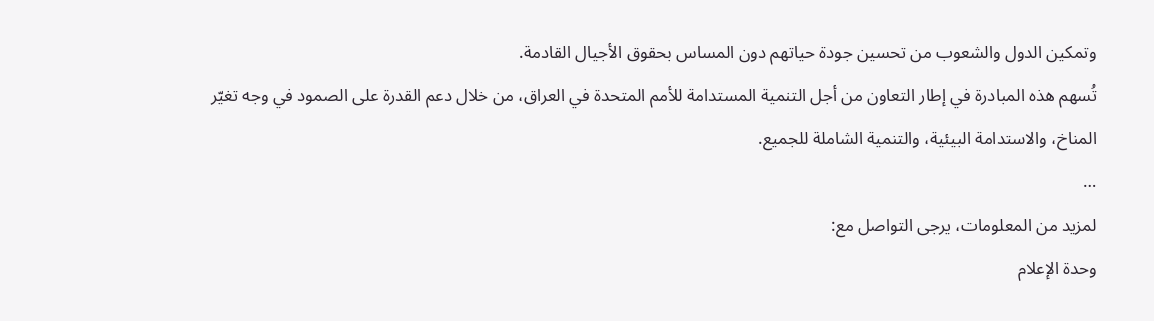وتمكين الدول والشعوب من تحسين جودة حياتهم دون المساس بحقوق الأجيال القادمة.
تُسهم هذه المبادرة في إطار التعاون من أجل التنمية المستدامة للأمم المتحدة في العراق، من خلال دعم القدرة على الصمود في وجه تغيّر المناخ، والاستدامة البيئية، والتنمية الشاملة للجميع.
…
لمزيد من المعلومات، يرجى التواصل مع:
وحدة الإعلام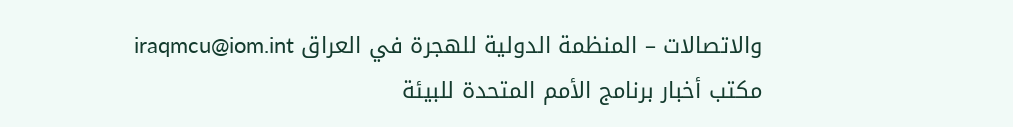والاتصالات – المنظمة الدولية للهجرة في العراق iraqmcu@iom.int
مكتب أخبار برنامج الأمم المتحدة للبيئة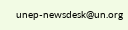unep-newsdesk@un.org